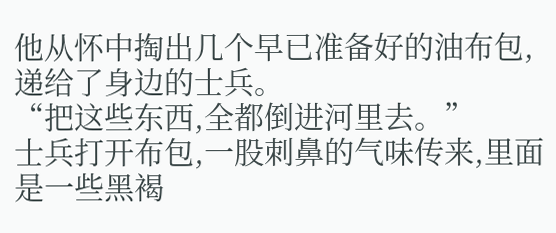他从怀中掏出几个早已准备好的油布包,递给了身边的士兵。
“把这些东西,全都倒进河里去。”
士兵打开布包,一股刺鼻的气味传来,里面是一些黑褐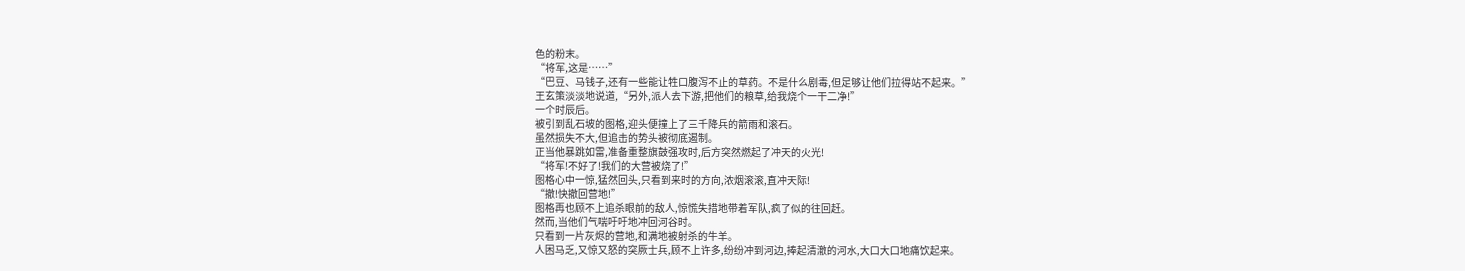色的粉末。
“将军,这是……”
“巴豆、马钱子,还有一些能让牲口腹泻不止的草药。不是什么剧毒,但足够让他们拉得站不起来。”
王玄策淡淡地说道,“另外,派人去下游,把他们的粮草,给我烧个一干二净!”
一个时辰后。
被引到乱石坡的图格,迎头便撞上了三千降兵的箭雨和滚石。
虽然损失不大,但追击的势头被彻底遏制。
正当他暴跳如雷,准备重整旗鼓强攻时,后方突然燃起了冲天的火光!
“将军!不好了!我们的大营被烧了!”
图格心中一惊,猛然回头,只看到来时的方向,浓烟滚滚,直冲天际!
“撤!快撤回营地!”
图格再也顾不上追杀眼前的敌人,惊慌失措地带着军队,疯了似的往回赶。
然而,当他们气喘吁吁地冲回河谷时。
只看到一片灰烬的营地,和满地被射杀的牛羊。
人困马乏,又惊又怒的突厥士兵,顾不上许多,纷纷冲到河边,捧起清澈的河水,大口大口地痛饮起来。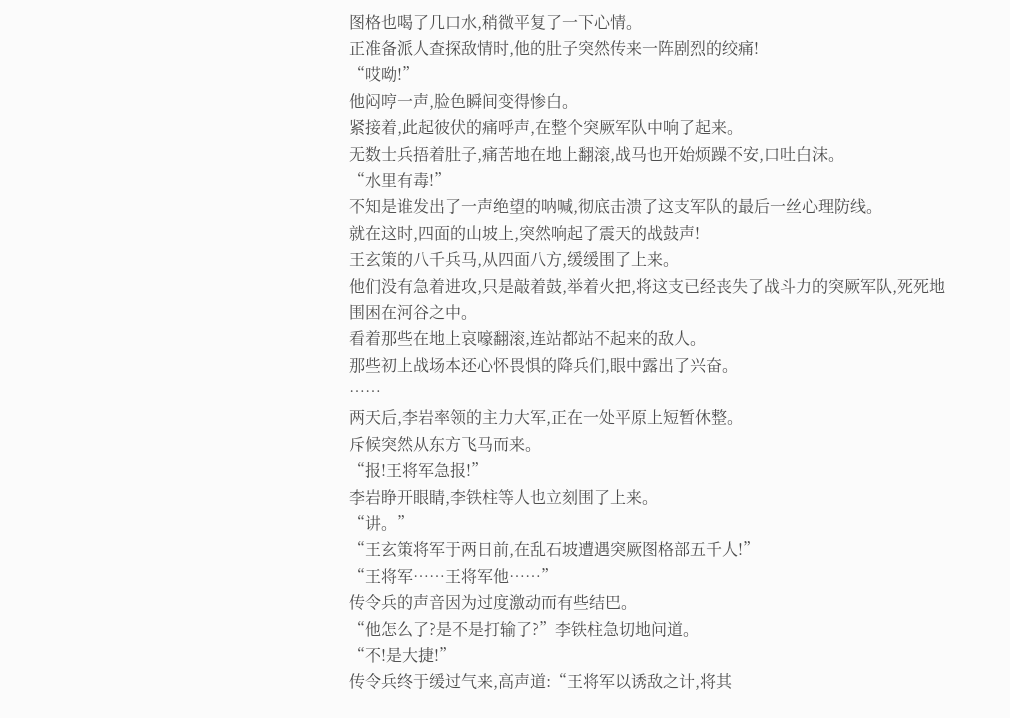图格也喝了几口水,稍微平复了一下心情。
正准备派人查探敌情时,他的肚子突然传来一阵剧烈的绞痛!
“哎呦!”
他闷哼一声,脸色瞬间变得惨白。
紧接着,此起彼伏的痛呼声,在整个突厥军队中响了起来。
无数士兵捂着肚子,痛苦地在地上翻滚,战马也开始烦躁不安,口吐白沫。
“水里有毒!”
不知是谁发出了一声绝望的呐喊,彻底击溃了这支军队的最后一丝心理防线。
就在这时,四面的山坡上,突然响起了震天的战鼓声!
王玄策的八千兵马,从四面八方,缓缓围了上来。
他们没有急着进攻,只是敲着鼓,举着火把,将这支已经丧失了战斗力的突厥军队,死死地围困在河谷之中。
看着那些在地上哀嚎翻滚,连站都站不起来的敌人。
那些初上战场本还心怀畏惧的降兵们,眼中露出了兴奋。
……
两天后,李岩率领的主力大军,正在一处平原上短暂休整。
斥候突然从东方飞马而来。
“报!王将军急报!”
李岩睁开眼睛,李铁柱等人也立刻围了上来。
“讲。”
“王玄策将军于两日前,在乱石坡遭遇突厥图格部五千人!”
“王将军……王将军他……”
传令兵的声音因为过度激动而有些结巴。
“他怎么了?是不是打输了?”李铁柱急切地问道。
“不!是大捷!”
传令兵终于缓过气来,高声道:“王将军以诱敌之计,将其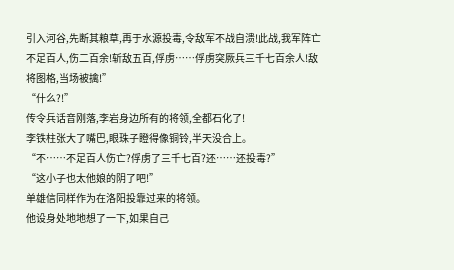引入河谷,先断其粮草,再于水源投毒,令敌军不战自溃!此战,我军阵亡不足百人,伤二百余!斩敌五百,俘虏……俘虏突厥兵三千七百余人!敌将图格,当场被擒!”
“什么?!”
传令兵话音刚落,李岩身边所有的将领,全都石化了!
李铁柱张大了嘴巴,眼珠子瞪得像铜铃,半天没合上。
“不……不足百人伤亡?俘虏了三千七百?还……还投毒?”
“这小子也太他娘的阴了吧!”
单雄信同样作为在洛阳投靠过来的将领。
他设身处地地想了一下,如果自己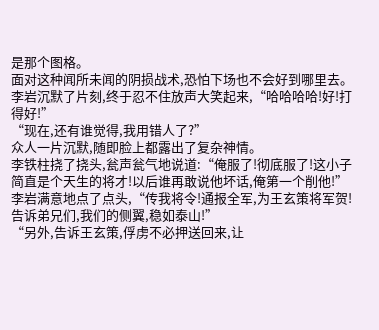是那个图格。
面对这种闻所未闻的阴损战术,恐怕下场也不会好到哪里去。
李岩沉默了片刻,终于忍不住放声大笑起来,“哈哈哈哈!好!打得好!”
“现在,还有谁觉得,我用错人了?”
众人一片沉默,随即脸上都露出了复杂神情。
李铁柱挠了挠头,瓮声瓮气地说道:“俺服了!彻底服了!这小子简直是个天生的将才!以后谁再敢说他坏话,俺第一个削他!”
李岩满意地点了点头,“传我将令!通报全军,为王玄策将军贺!告诉弟兄们,我们的侧翼,稳如泰山!”
“另外,告诉王玄策,俘虏不必押送回来,让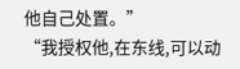他自己处置。”
“我授权他,在东线,可以动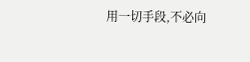用一切手段,不必向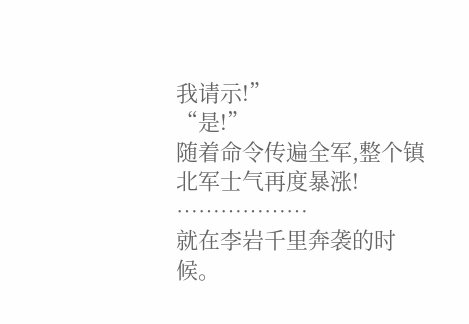我请示!”
“是!”
随着命令传遍全军,整个镇北军士气再度暴涨!
………………
就在李岩千里奔袭的时候。